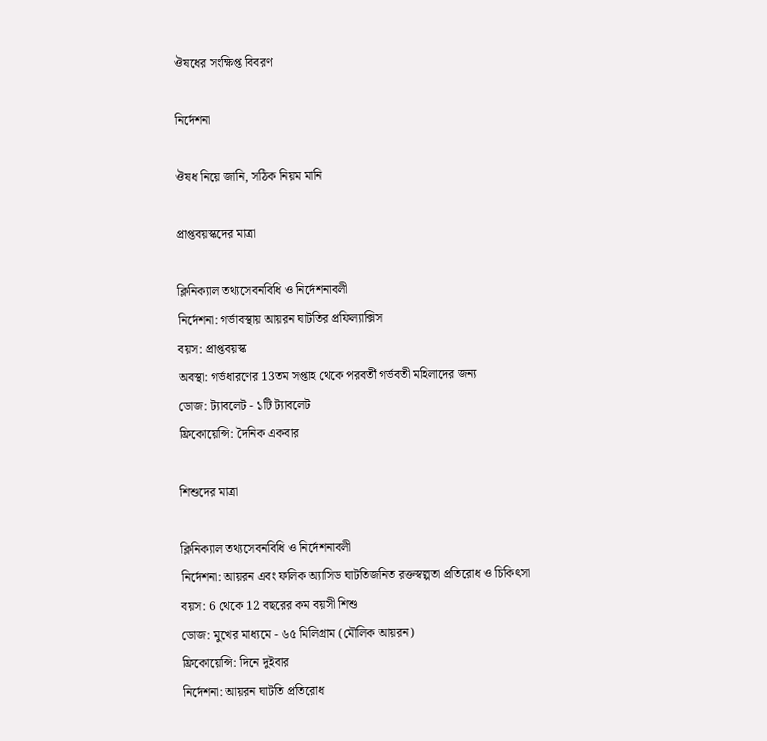ঔষধের সংক্ষিপ্ত বিবরণ

নির্দেশনা

ঔষধ নিয়ে জানি, সঠিক নিয়ম মানি

প্রাপ্তবয়স্কদের মাত্রা

ক্লিনিক্যাল তথ্যসেবনবিধি ও নির্দেশনাবলী
নির্দেশনা: গর্ভাবস্থায় আয়রন ঘাটতির প্রফিল্যাক্সিস
বয়স: প্রাপ্তবয়স্ক
অবস্থা: গর্ভধারণের 13তম সপ্তাহ থেকে পরবর্তী গর্ভবতী মহিলাদের জন্য
ডোজ: ট্যাবলেট - ১টি ট্যাবলেট
ফ্রিকোয়েন্সি: দৈনিক একবার

শিশুদের মাত্রা

ক্লিনিক্যাল তথ্যসেবনবিধি ও নির্দেশনাবলী
নির্দেশনা: আয়রন এবং ফলিক অ্যাসিড ঘাটতিজনিত রক্তস্বল্পতা প্রতিরোধ ও চিকিৎসা
বয়স: 6 থেকে 12 বছরের কম বয়সী শিশু
ডোজ: মুখের মাধ্যমে - ৬৫ মিলিগ্রাম (মৌলিক আয়রন)
ফ্রিকোয়েন্সি: দিনে দুইবার
নির্দেশনা: আয়রন ঘাটতি প্রতিরোধ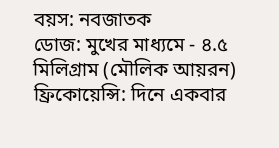বয়স: নবজাতক
ডোজ: মুখের মাধ্যমে - ৪.৫ মিলিগ্রাম (মৌলিক আয়রন)
ফ্রিকোয়েন্সি: দিনে একবার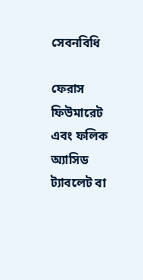সেবনবিধি

ফেরাস ফিউমারেট এবং ফলিক অ্যাসিড ট্যাবলেট বা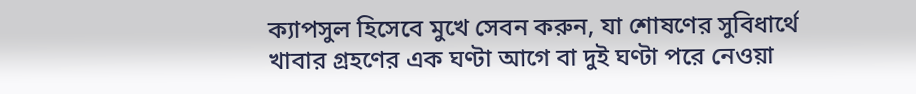ক্যাপসুল হিসেবে মুখে সেবন করুন, যা শোষণের সুবিধার্থে খাবার গ্রহণের এক ঘণ্টা আগে বা দুই ঘণ্টা পরে নেওয়া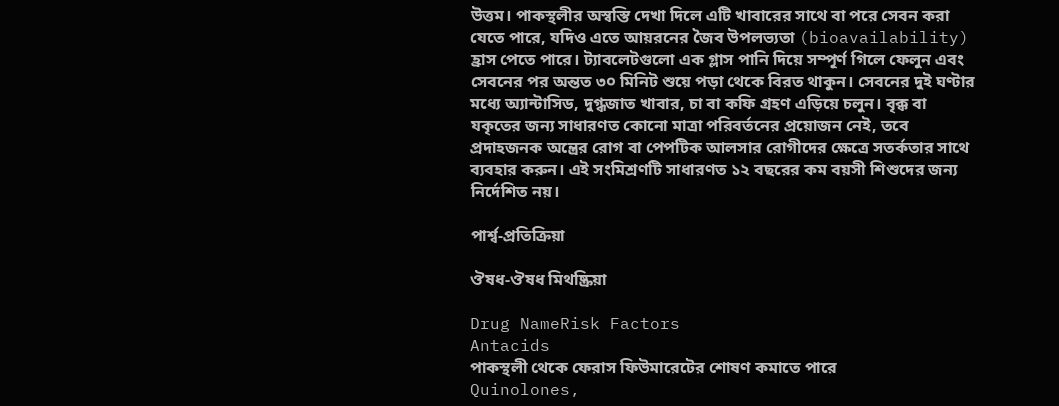উত্তম। পাকস্থলীর অস্বস্তি দেখা দিলে এটি খাবারের সাথে বা পরে সেবন করা যেতে পারে, যদিও এতে আয়রনের জৈব উপলভ্যতা (bioavailability) হ্রাস পেতে পারে। ট্যাবলেটগুলো এক গ্লাস পানি দিয়ে সম্পূর্ণ গিলে ফেলুন এবং সেবনের পর অন্তত ৩০ মিনিট শুয়ে পড়া থেকে বিরত থাকুন। সেবনের দুই ঘণ্টার মধ্যে অ্যান্টাসিড, দুগ্ধজাত খাবার, চা বা কফি গ্রহণ এড়িয়ে চলুন। বৃক্ক বা যকৃতের জন্য সাধারণত কোনো মাত্রা পরিবর্তনের প্রয়োজন নেই, তবে প্রদাহজনক অন্ত্রের রোগ বা পেপটিক আলসার রোগীদের ক্ষেত্রে সতর্কতার সাথে ব্যবহার করুন। এই সংমিশ্রণটি সাধারণত ১২ বছরের কম বয়সী শিশুদের জন্য নির্দেশিত নয়।

পার্শ্ব-প্রতিক্রিয়া

ঔষধ-ঔষধ মিথষ্ক্রিয়া

Drug NameRisk Factors
Antacids
পাকস্থলী থেকে ফেরাস ফিউমারেটের শোষণ কমাতে পারে
Quinolones,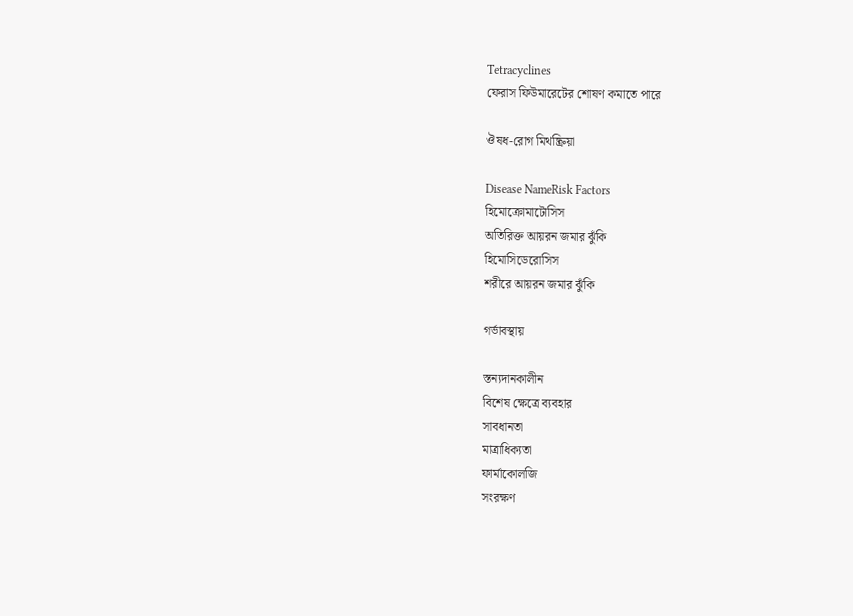Tetracyclines
ফেরাস ফিউমারেটের শোষণ কমাতে পারে

ঔষধ-রোগ মিথষ্ক্রিয়া

Disease NameRisk Factors
হিমোক্রোমাটোসিস
অতিরিক্ত আয়রন জমার ঝুঁকি
হিমোসিডেরোসিস
শরীরে আয়রন জমার ঝুঁকি

গর্ভাবস্থায়

স্তন্যদানকালীন
বিশেষ ক্ষেত্রে ব্যবহার
সাবধানতা
মাত্রাধিক্যতা
ফার্মাকোলজি
সংরক্ষণ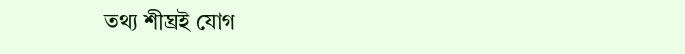তথ্য শীঘ্রই যোগ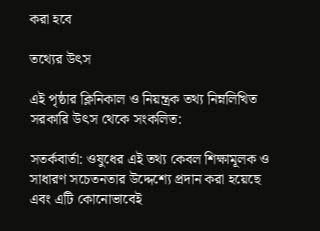করা হবে

তথ্যের উৎস

এই পৃষ্ঠার ক্লিনিকাল ও নিয়ন্ত্রক তথ্য নিম্নলিখিত সরকারি উৎস থেকে সংকলিত:

সতর্কবার্তা: ওষুধের এই তথ্য কেবল শিক্ষামূলক ও সাধারণ সচেতনতার উদ্দেশ্যে প্রদান করা হয়েছে এবং এটি কোনোভাবেই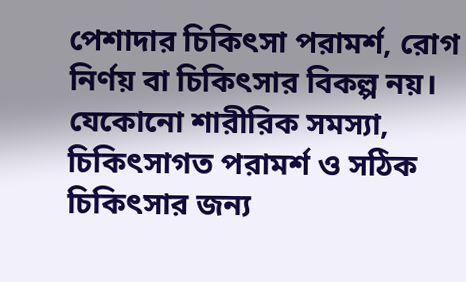পেশাদার চিকিৎসা পরামর্শ, রোগ নির্ণয় বা চিকিৎসার বিকল্প নয়। যেকোনো শারীরিক সমস্যা, চিকিৎসাগত পরামর্শ ও সঠিক চিকিৎসার জন্য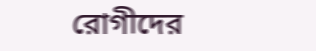রোগীদের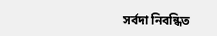সর্বদা নিবন্ধিত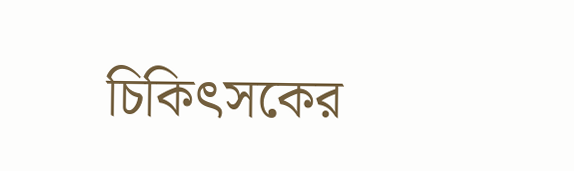চিকিৎসকের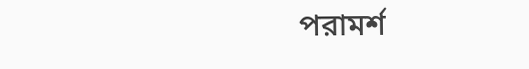পরামর্শ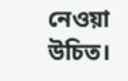নেওয়া উচিত।